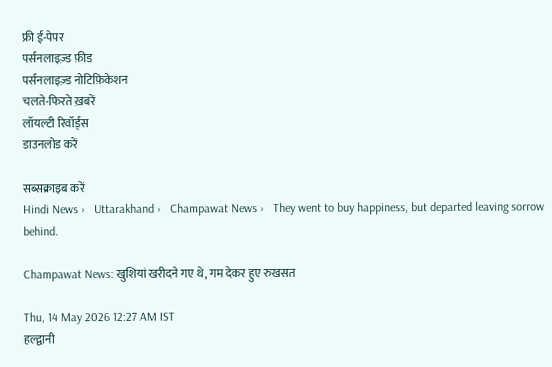फ्री ई-पेपर
पर्सनलाइज़्ड फ़ीड
पर्सनलाइज़्ड नोटिफ़िकेशन
चलते-फिरते ख़बरें
लॉयल्टी रिवॉर्ड्स
डाउनलोड करें

सब्सक्राइब करें
Hindi News ›   Uttarakhand ›   Champawat News ›   They went to buy happiness, but departed leaving sorrow behind.

Champawat News: खुशियां खरीदने गए थे, गम देकर हुए रुखसत

Thu, 14 May 2026 12:27 AM IST
हल्द्वानी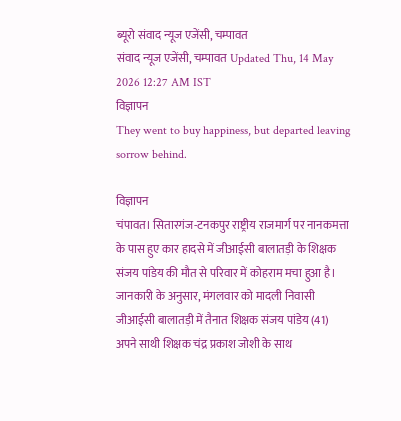ब्यूरो संवाद न्यूज एजेंसी, चम्पावत
संवाद न्यूज एजेंसी, चम्पावत Updated Thu, 14 May 2026 12:27 AM IST
विज्ञापन
They went to buy happiness, but departed leaving sorrow behind.

विज्ञापन
चंपावत। सितारगंज-टनकपुर राष्ट्रीय राजमार्ग पर नानकमत्ता के पास हुए कार हादसे में जीआईसी बालातड़ी के शिक्षक संजय पांडेय की मौत से परिवार में कोहराम मचा हुआ है।
जानकारी के अनुसार, मंगलवार को मादली निवासी जीआईसी बालातड़ी में तैनात शिक्षक संजय पांडेय (41) अपने साथी शिक्षक चंद्र प्रकाश जोशी के साथ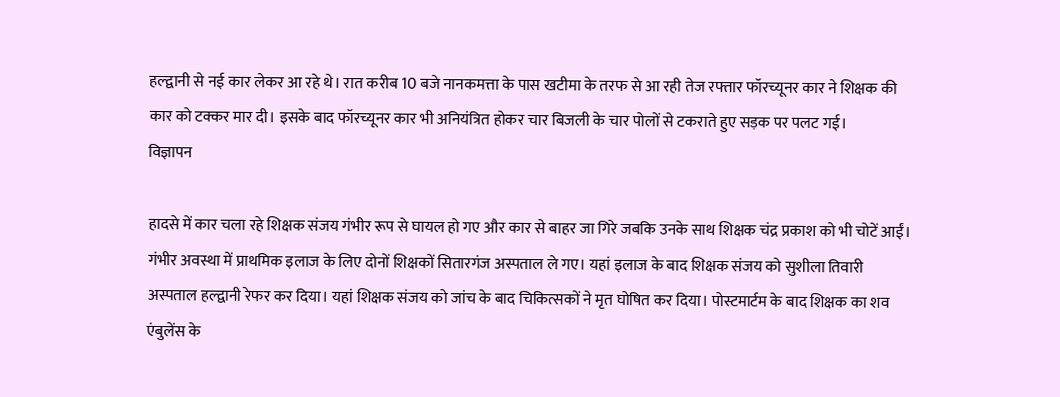हल्द्वानी से नई कार लेकर आ रहे थे। रात करीब 10 बजे नानकमत्ता के पास खटीमा के तरफ से आ रही तेज रफ्तार फॉरच्यूनर कार ने शिक्षक की कार को टक्कर मार दी। इसके बाद फॉरच्यूनर कार भी अनियंत्रित होकर चार बिजली के चार पोलों से टकराते हुए सड़क पर पलट गई।
विज्ञापन

हादसे में कार चला रहे शिक्षक संजय गंभीर रूप से घायल हो गए और कार से बाहर जा गिरे जबकि उनके साथ शिक्षक चंद्र प्रकाश को भी चोटें आईं। गंभीर अवस्था में प्राथमिक इलाज के लिए दोनों शिक्षकों सितारगंज अस्पताल ले गए। यहां इलाज के बाद शिक्षक संजय को सुशीला तिवारी अस्पताल हल्द्वानी रेफर कर दिया। यहां शिक्षक संजय को जांच के बाद चिकित्सकों ने मृत घोषित कर दिया। पोस्टमार्टम के बाद शिक्षक का शव एंबुलेंस के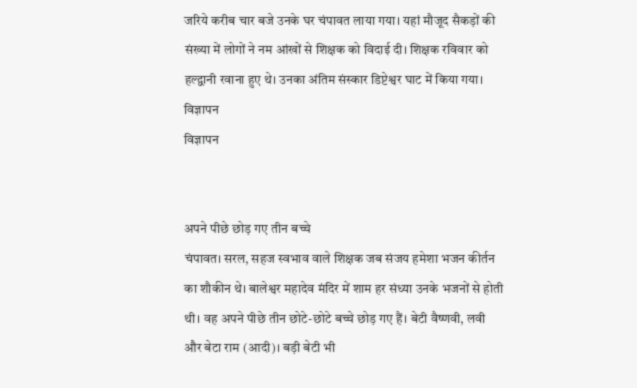जरिये करीब चार बजे उनके घर चंपावत लाया गया। यहां मौजूद सैकड़ों की संख्या में लोगों ने नम आंखों से शिक्षक को विदाई दी। शिक्षक रविवार को हल्द्वानी रवाना हुए थे। उनका अंतिम संस्कार डिप्टेश्वर घाट में किया गया।
विज्ञापन
विज्ञापन


अपने पीछे छोड़ गए तीन बच्चे
चंपावत। सरल, सहज स्वभाव वाले शिक्षक जब संजय हमेशा भजन कीर्तन का शौकीन थे। बालेश्वर महादेव मंदिर में शाम हर संध्या उनके भजनों से होती थी। वह अपने पीछे तीन छोटे-छोटे बच्चे छोड़ गए हैं। बेटी वैष्णवी, लवी और बेटा राम (आदी)। बड़ी बेटी भी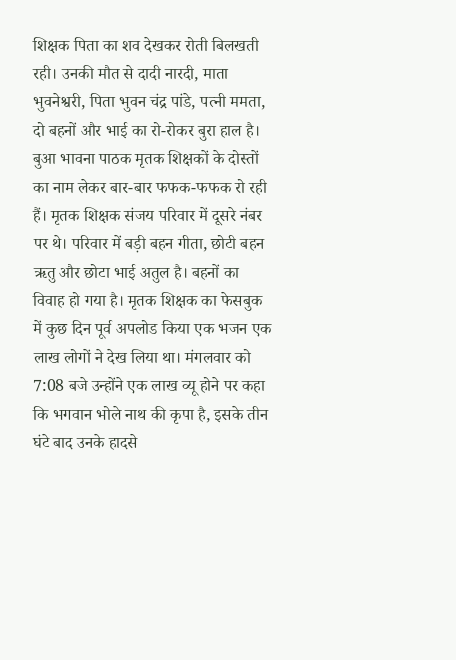शिक्षक पिता का शव देखकर रोती बिलखती रही। उनकी मौत से दादी नारदी, माता भुवनेश्वरी, पिता भुवन चंद्र पांडे, पत्नी ममता, दो बहनों और भाई का रो-रोकर बुरा हाल है। बुआ भावना पाठक मृतक शिक्षकों के दोस्तों का नाम लेकर बार-बार फफक-फफक रो रही हैं। मृतक शिक्षक संजय परिवार में दूसरे नंबर पर थे। परिवार में बड़ी बहन गीता, छोटी बहन ऋतु और छोटा भाई अतुल है। बहनों का विवाह हो गया है। मृतक शिक्षक का फेसबुक में कुछ दिन पूर्व अपलोड किया एक भजन एक लाख लोगों ने देख लिया था। मंगलवार को 7:08 बजे उन्होंने एक लाख व्यू होने पर कहा कि भगवान भोले नाथ की कृपा है, इसके तीन घंटे बाद उनके हादसे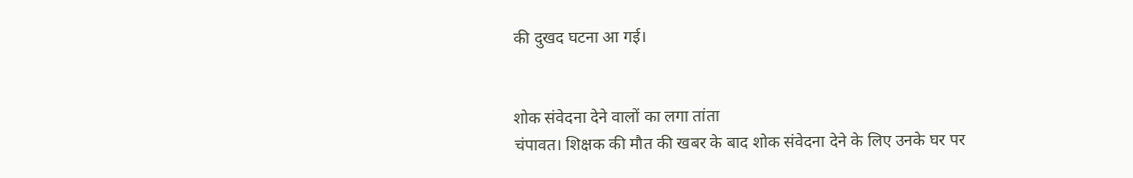की दुखद घटना आ गई।


शोक संवेदना देने वालों का लगा तांता
चंपावत। शिक्षक की मौत की खबर के बाद शोक संवेदना देने के लिए उनके घर पर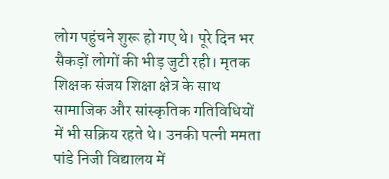लोग पहुंचने शुरू हो गए थे। पूरे दिन भर सैकड़ों लोगों की भीड़ जुटी रही। मृतक शिक्षक संजय शिक्षा क्षेत्र के साथ सामाजिक और सांस्कृतिक गतिविधियों में भी सक्रिय रहते थे। उनकी पत्नी ममता पांडे निजी विद्यालय में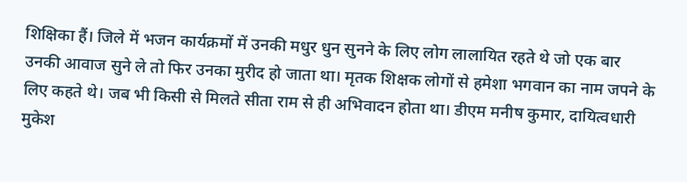शिक्षिका हैं। जिले में भजन कार्यक्रमों में उनकी मधुर धुन सुनने के लिए लोग लालायित रहते थे जो एक बार उनकी आवाज सुने ले तो फिर उनका मुरीद हो जाता था। मृतक शिक्षक लोगों से हमेशा भगवान का नाम जपने के लिए कहते थे। जब भी किसी से मिलते सीता राम से ही अभिवादन होता था। डीएम मनीष कुमार, दायित्वधारी मुकेश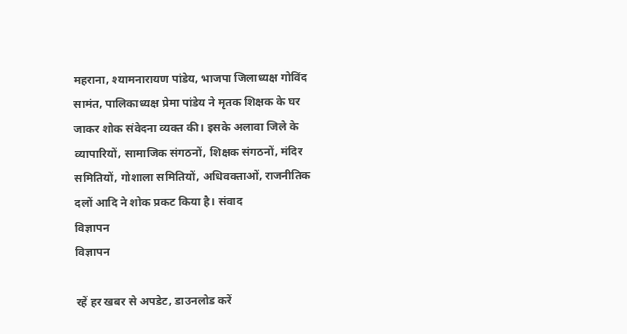महराना, श्यामनारायण पांडेय, भाजपा जिलाध्यक्ष गोविंद सामंत, पालिकाध्यक्ष प्रेमा पांडेय ने मृतक शिक्षक के घर जाकर शोक संवेदना व्यक्त की। इसके अलावा जिले के व्यापारियों, सामाजिक संगठनों, शिक्षक संगठनों, मंदिर समितियों, गोशाला समितियों, अधिवक्ताओं, राजनीतिक दलों आदि ने शोक प्रकट किया है। संवाद
विज्ञापन
विज्ञापन

रहें हर खबर से अपडेट, डाउनलोड करें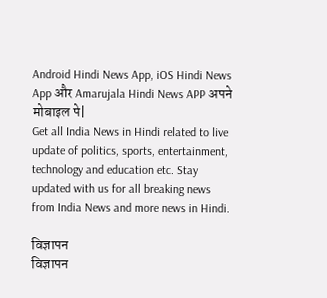Android Hindi News App, iOS Hindi News App और Amarujala Hindi News APP अपने मोबाइल पे|
Get all India News in Hindi related to live update of politics, sports, entertainment, technology and education etc. Stay updated with us for all breaking news from India News and more news in Hindi.

विज्ञापन
विज्ञापन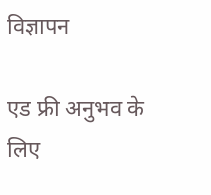विज्ञापन

एड फ्री अनुभव के लिए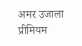अमर उजाला प्रीमियम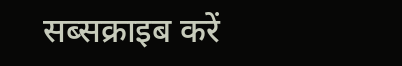सब्सक्राइब करें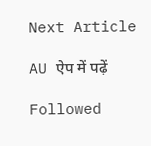Next Article

AU ऐप में पढ़ें

Followed